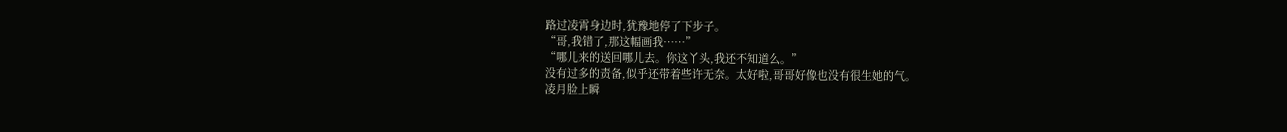路过凌霄身边时,犹豫地停了下步子。
“哥,我错了,那这幅画我……”
“哪儿来的送回哪儿去。你这丫头,我还不知道么。”
没有过多的责备,似乎还带着些许无奈。太好啦,哥哥好像也没有很生她的气。
凌月脸上瞬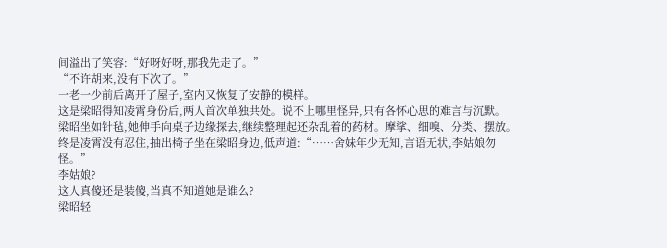间溢出了笑容:“好呀好呀,那我先走了。”
“不许胡来,没有下次了。”
一老一少前后离开了屋子,室内又恢复了安静的模样。
这是梁昭得知凌霄身份后,两人首次单独共处。说不上哪里怪异,只有各怀心思的难言与沉默。
梁昭坐如针毡,她伸手向桌子边缘探去,继续整理起还杂乱着的药材。摩挲、细嗅、分类、摆放。
终是凌霄没有忍住,抽出椅子坐在梁昭身边,低声道:“……舍妹年少无知,言语无状,李姑娘勿怪。”
李姑娘?
这人真傻还是装傻,当真不知道她是谁么?
梁昭轻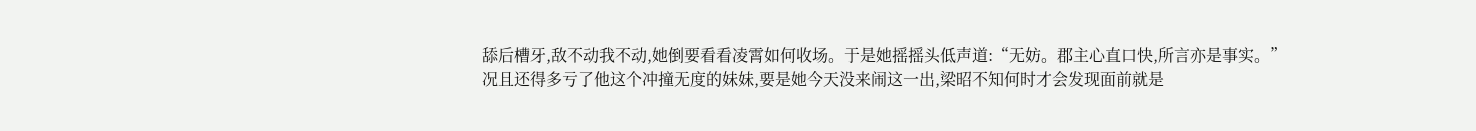舔后槽牙,敌不动我不动,她倒要看看凌霄如何收场。于是她摇摇头低声道:“无妨。郡主心直口快,所言亦是事实。”
况且还得多亏了他这个冲撞无度的妹妹,要是她今天没来闹这一出,梁昭不知何时才会发现面前就是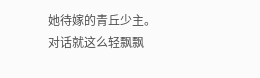她待嫁的青丘少主。
对话就这么轻飘飘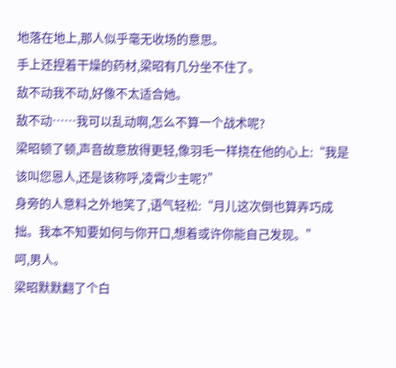地落在地上,那人似乎毫无收场的意思。
手上还捏着干燥的药材,梁昭有几分坐不住了。
敌不动我不动,好像不太适合她。
敌不动……我可以乱动啊,怎么不算一个战术呢?
梁昭顿了顿,声音故意放得更轻,像羽毛一样挠在他的心上:“我是该叫您恩人,还是该称呼,凌霄少主呢?”
身旁的人意料之外地笑了,语气轻松:“月儿这次倒也算弄巧成拙。我本不知要如何与你开口,想着或许你能自己发现。”
呵,男人。
梁昭默默翻了个白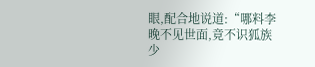眼,配合地说道:“哪料李晚不见世面,竟不识狐族少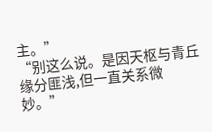主。”
“别这么说。是因天枢与青丘缘分匪浅,但一直关系微妙。”